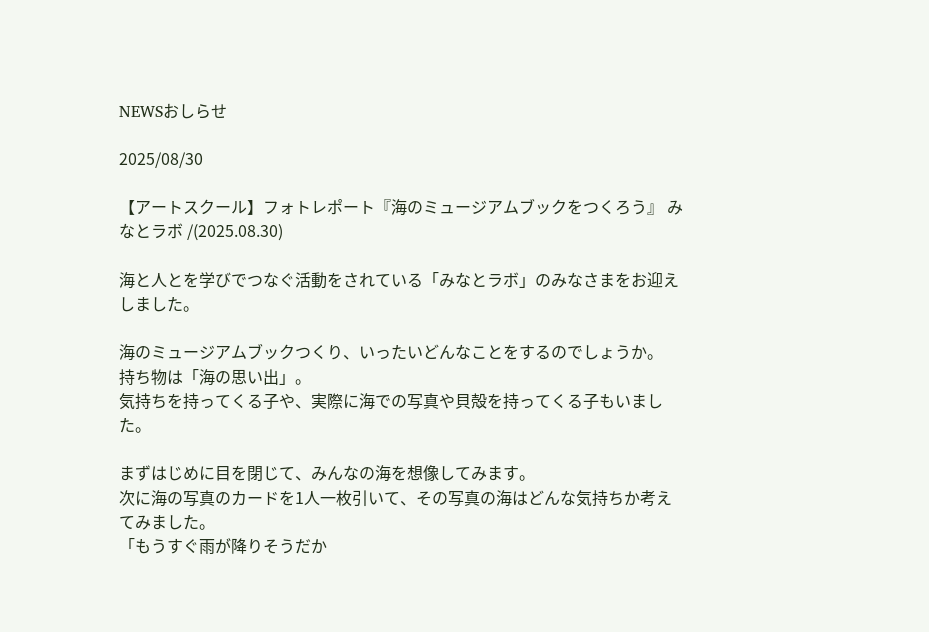NEWSおしらせ

2025/08/30

【アートスクール】フォトレポート『海のミュージアムブックをつくろう』 みなとラボ /(2025.08.30)

海と人とを学びでつなぐ活動をされている「みなとラボ」のみなさまをお迎えしました。

海のミュージアムブックつくり、いったいどんなことをするのでしょうか。
持ち物は「海の思い出」。
気持ちを持ってくる子や、実際に海での写真や貝殻を持ってくる子もいました。

まずはじめに目を閉じて、みんなの海を想像してみます。
次に海の写真のカードを1人一枚引いて、その写真の海はどんな気持ちか考えてみました。
「もうすぐ雨が降りそうだか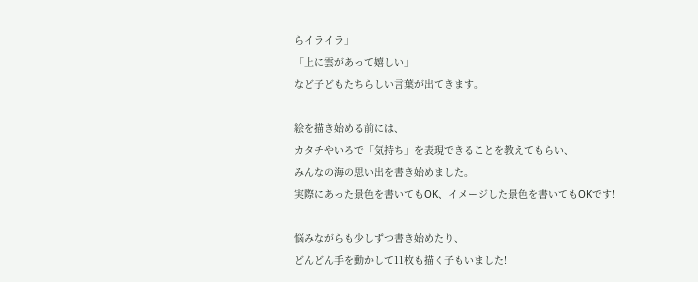らイライラ」
「上に雲があって嬉しい」
など子どもたちらしい言葉が出てきます。

絵を描き始める前には、
カタチやいろで「気持ち」を表現できることを教えてもらい、
みんなの海の思い出を書き始めました。
実際にあった景色を書いてもOK、イメージした景色を書いてもOKです!

悩みながらも少しずつ書き始めたり、
どんどん手を動かして11枚も描く子もいました!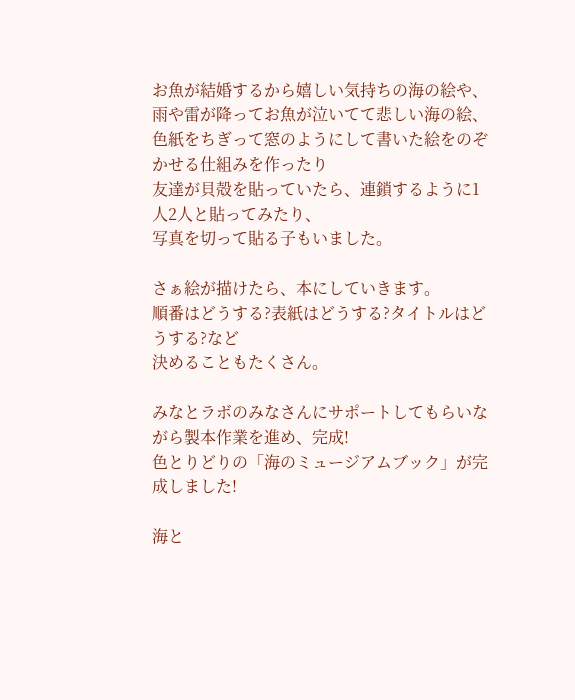お魚が結婚するから嬉しい気持ちの海の絵や、雨や雷が降ってお魚が泣いてて悲しい海の絵、
色紙をちぎって窓のようにして書いた絵をのぞかせる仕組みを作ったり
友達が貝殻を貼っていたら、連鎖するように1人2人と貼ってみたり、
写真を切って貼る子もいました。

さぁ絵が描けたら、本にしていきます。
順番はどうする?表紙はどうする?タイトルはどうする?など
決めることもたくさん。

みなとラボのみなさんにサポートしてもらいながら製本作業を進め、完成!
色とりどりの「海のミュージアムブック」が完成しました!

海と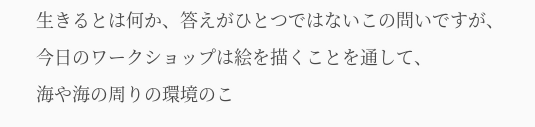生きるとは何か、答えがひとつではないこの問いですが、
今日のワークショップは絵を描くことを通して、
海や海の周りの環境のこ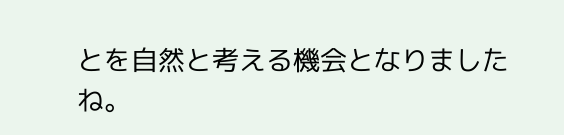とを自然と考える機会となりましたね。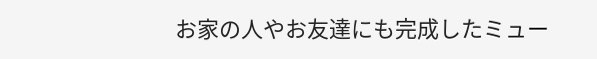お家の人やお友達にも完成したミュー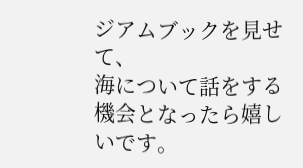ジアムブックを見せて、
海について話をする機会となったら嬉しいです。